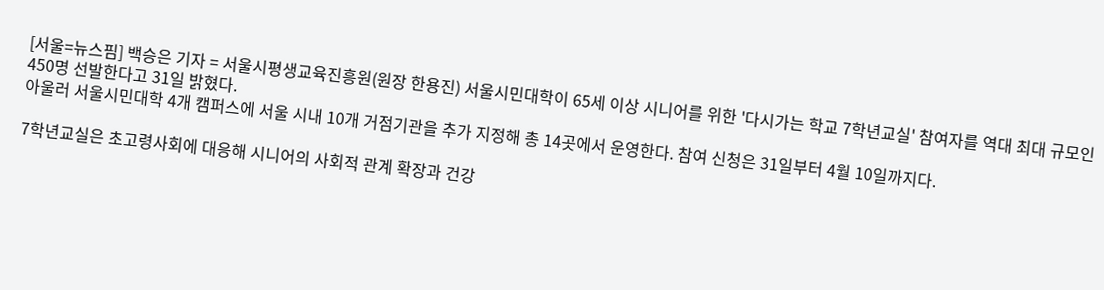[서울=뉴스핌] 백승은 기자 = 서울시평생교육진흥원(원장 한용진) 서울시민대학이 65세 이상 시니어를 위한 '다시가는 학교 7학년교실' 참여자를 역대 최대 규모인 450명 선발한다고 31일 밝혔다.
아울러 서울시민대학 4개 캠퍼스에 서울 시내 10개 거점기관을 추가 지정해 총 14곳에서 운영한다. 참여 신청은 31일부터 4월 10일까지다.

7학년교실은 초고령사회에 대응해 시니어의 사회적 관계 확장과 건강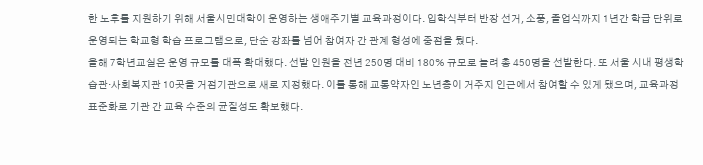한 노후를 지원하기 위해 서울시민대학이 운영하는 생애주기별 교육과정이다. 입학식부터 반장 선거, 소풍, 졸업식까지 1년간 학급 단위로 운영되는 학교형 학습 프로그램으로, 단순 강좌를 넘어 참여자 간 관계 형성에 중점을 뒀다.
올해 7학년교실은 운영 규모를 대폭 확대했다. 선발 인원을 전년 250명 대비 180% 규모로 늘려 총 450명을 선발한다. 또 서울 시내 평생학습관·사회복지관 10곳을 거점기관으로 새로 지정했다. 이를 통해 교통약자인 노년층이 거주지 인근에서 참여할 수 있게 됐으며, 교육과정 표준화로 기관 간 교육 수준의 균질성도 확보했다.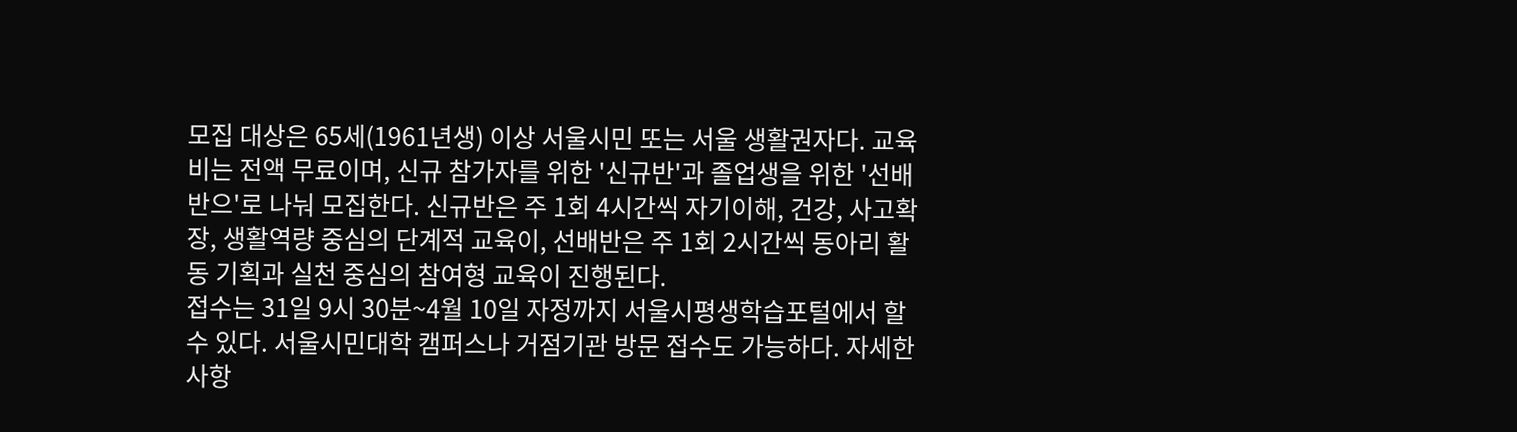모집 대상은 65세(1961년생) 이상 서울시민 또는 서울 생활권자다. 교육비는 전액 무료이며, 신규 참가자를 위한 '신규반'과 졸업생을 위한 '선배반으'로 나눠 모집한다. 신규반은 주 1회 4시간씩 자기이해, 건강, 사고확장, 생활역량 중심의 단계적 교육이, 선배반은 주 1회 2시간씩 동아리 활동 기획과 실천 중심의 참여형 교육이 진행된다.
접수는 31일 9시 30분~4월 10일 자정까지 서울시평생학습포털에서 할 수 있다. 서울시민대학 캠퍼스나 거점기관 방문 접수도 가능하다. 자세한 사항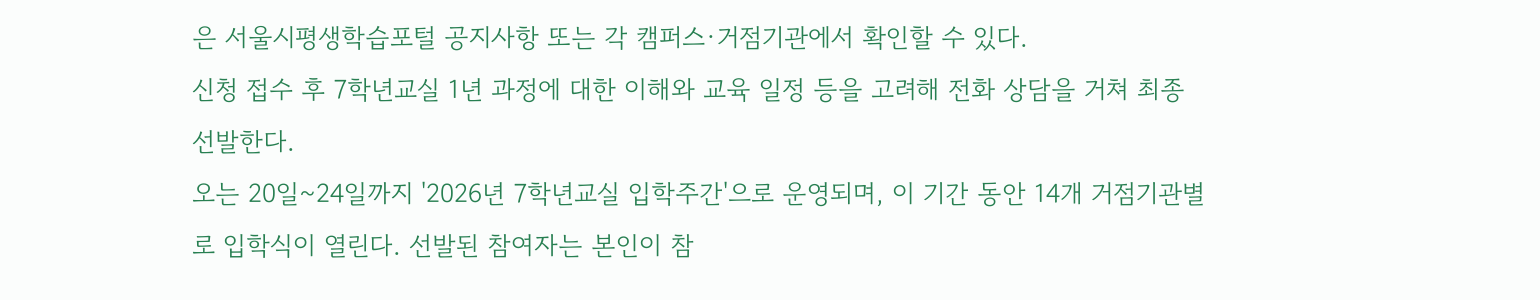은 서울시평생학습포털 공지사항 또는 각 캠퍼스·거점기관에서 확인할 수 있다.
신청 접수 후 7학년교실 1년 과정에 대한 이해와 교육 일정 등을 고려해 전화 상담을 거쳐 최종 선발한다.
오는 20일~24일까지 '2026년 7학년교실 입학주간'으로 운영되며, 이 기간 동안 14개 거점기관별로 입학식이 열린다. 선발된 참여자는 본인이 참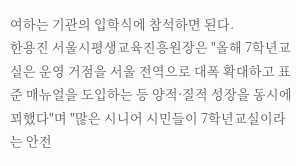여하는 기관의 입학식에 참석하면 된다.
한용진 서울시평생교육진흥원장은 "올해 7학년교실은 운영 거점을 서울 전역으로 대폭 확대하고 표준 매뉴얼을 도입하는 등 양적·질적 성장을 동시에 꾀했다"며 "많은 시니어 시민들이 7학년교실이라는 안전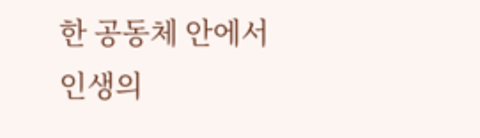한 공동체 안에서 인생의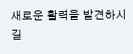새로운 활력을 발견하시길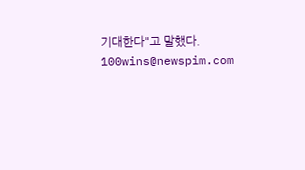기대한다"고 말했다.
100wins@newspim.com